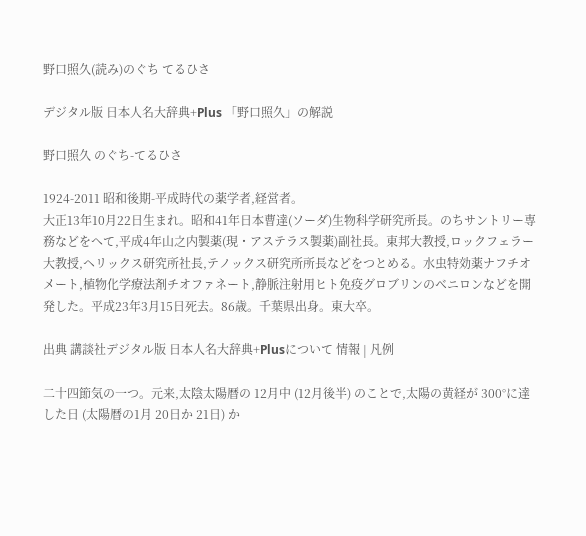野口照久(読み)のぐち てるひさ

デジタル版 日本人名大辞典+Plus 「野口照久」の解説

野口照久 のぐち-てるひさ

1924-2011 昭和後期-平成時代の薬学者,経営者。
大正13年10月22日生まれ。昭和41年日本曹達(ソーダ)生物科学研究所長。のちサントリー専務などをへて,平成4年山之内製薬(現・アステラス製薬)副社長。東邦大教授,ロックフェラー大教授,ヘリックス研究所社長,テノックス研究所所長などをつとめる。水虫特効薬ナフチオメート,植物化学療法剤チオファネート,静脈注射用ヒト免疫グロブリンのベニロンなどを開発した。平成23年3月15日死去。86歳。千葉県出身。東大卒。

出典 講談社デジタル版 日本人名大辞典+Plusについて 情報 | 凡例

二十四節気の一つ。元来,太陰太陽暦の 12月中 (12月後半) のことで,太陽の黄経が 300°に達した日 (太陽暦の1月 20日か 21日) か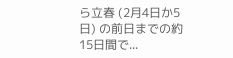ら立春 (2月4日か5日) の前日までの約 15日間で...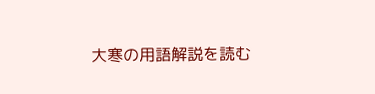大寒の用語解説を読む